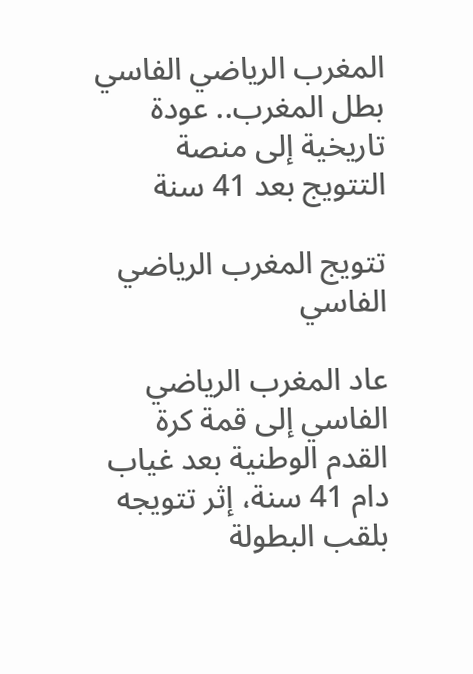المغرب الرياضي الفاسي بطل المغرب.. عودة تاريخية إلى منصة التتويج بعد 41 سنة

تتويج المغرب الرياضي الفاسي

عاد المغرب الرياضي الفاسي إلى قمة كرة القدم الوطنية بعد غياب دام 41 سنة، إثر تتويجه بلقب البطولة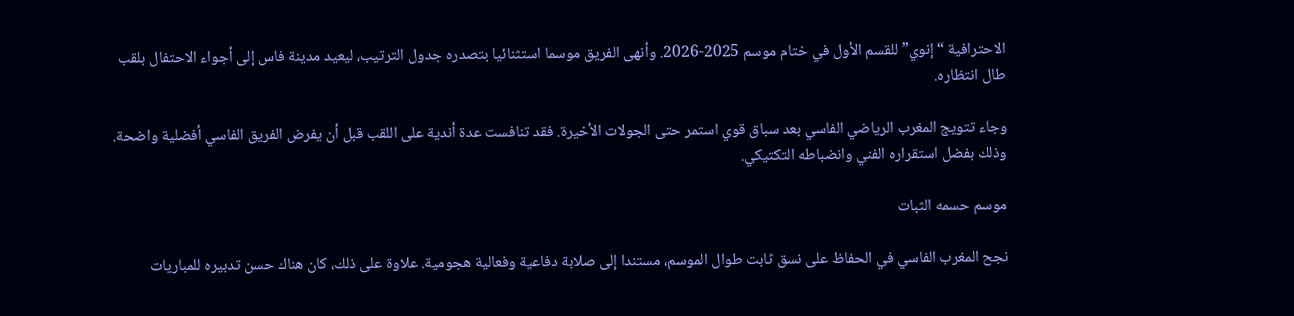الاحترافية “إنوي” للقسم الأول في ختام موسم 2025-2026. وأنهى الفريق موسما استثنائيا بتصدره جدول الترتيب، ليعيد مدينة فاس إلى أجواء الاحتفال بلقب طال انتظاره.

وجاء تتويج المغرب الرياضي الفاسي بعد سباق قوي استمر حتى الجولات الأخيرة. فقد تنافست عدة أندية على اللقب قبل أن يفرض الفريق الفاسي أفضلية واضحة. وذلك بفضل استقراره الفني وانضباطه التكتيكي.

موسم حسمه الثبات

نجح المغرب الفاسي في الحفاظ على نسق ثابت طوال الموسم، مستندا إلى صلابة دفاعية وفعالية هجومية. علاوة على ذلك، كان هناك حسن تدبيره للمباريات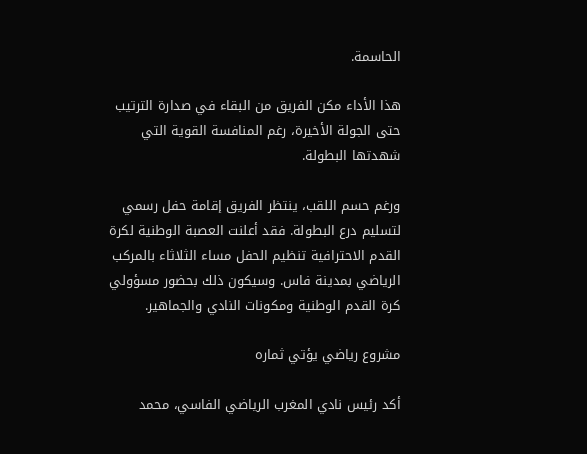الحاسمة.

هذا الأداء مكن الفريق من البقاء في صدارة الترتيب حتى الجولة الأخيرة، رغم المنافسة القوية التي شهدتها البطولة.

ورغم حسم اللقب، ينتظر الفريق إقامة حفل رسمي لتسليم درع البطولة. فقد أعلنت العصبة الوطنية لكرة القدم الاحترافية تنظيم الحفل مساء الثلاثاء بالمركب الرياضي بمدينة فاس. وسيكون ذلك بحضور مسؤولي كرة القدم الوطنية ومكونات النادي والجماهير.

مشروع رياضي يؤتي ثماره

أكد رئيس نادي المغرب الرياضي الفاسي، محمد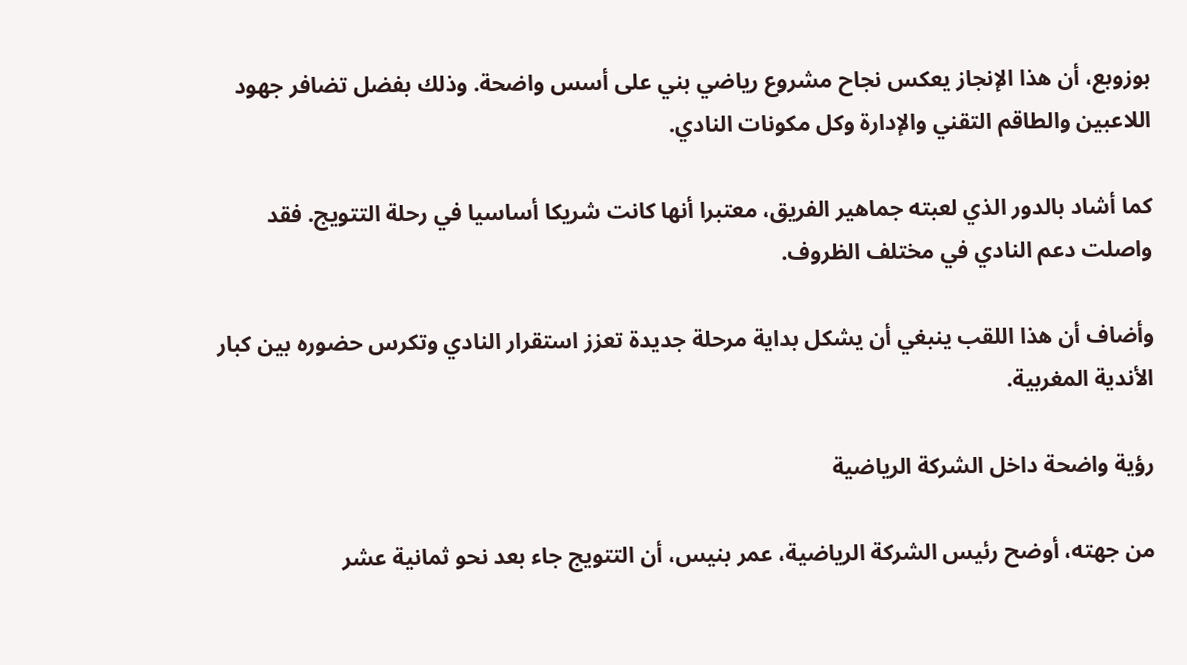بوزوبع، أن هذا الإنجاز يعكس نجاح مشروع رياضي بني على أسس واضحة. وذلك بفضل تضافر جهود اللاعبين والطاقم التقني والإدارة وكل مكونات النادي.

كما أشاد بالدور الذي لعبته جماهير الفريق، معتبرا أنها كانت شريكا أساسيا في رحلة التتويج. فقد واصلت دعم النادي في مختلف الظروف.

وأضاف أن هذا اللقب ينبغي أن يشكل بداية مرحلة جديدة تعزز استقرار النادي وتكرس حضوره بين كبار الأندية المغربية.

رؤية واضحة داخل الشركة الرياضية

من جهته، أوضح رئيس الشركة الرياضية، عمر بنيس، أن التتويج جاء بعد نحو ثمانية عشر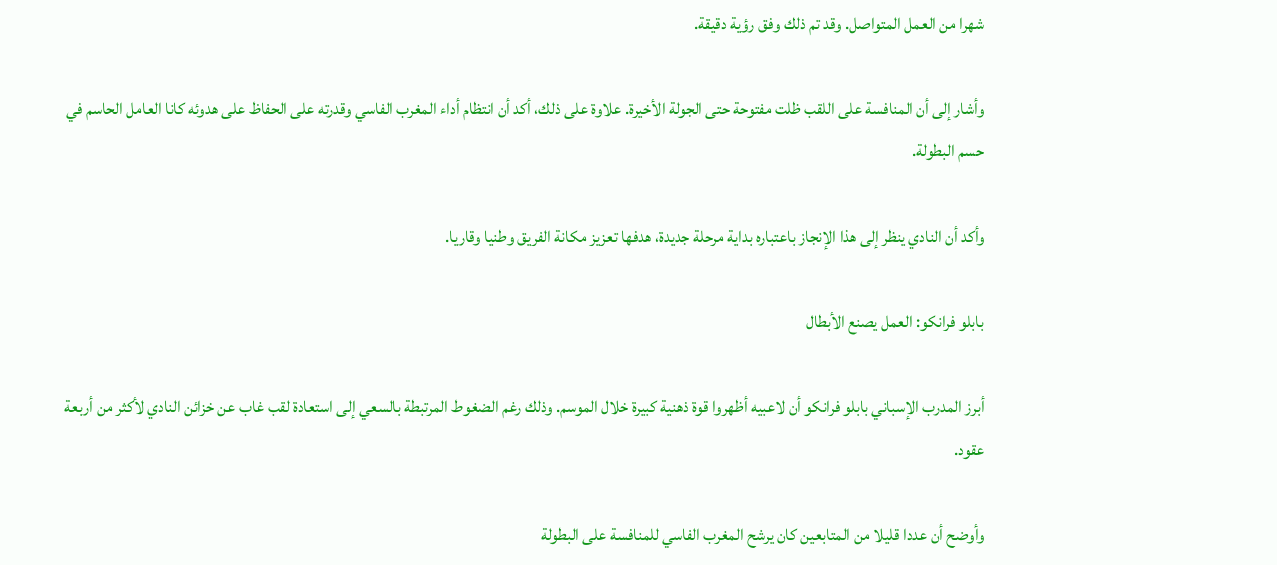شهرا من العمل المتواصل. وقد تم ذلك وفق رؤية دقيقة.

وأشار إلى أن المنافسة على اللقب ظلت مفتوحة حتى الجولة الأخيرة. علاوة على ذلك، أكد أن انتظام أداء المغرب الفاسي وقدرته على الحفاظ على هدوئه كانا العامل الحاسم في حسم البطولة.

وأكد أن النادي ينظر إلى هذا الإنجاز باعتباره بداية مرحلة جديدة، هدفها تعزيز مكانة الفريق وطنيا وقاريا.

بابلو فرانكو: العمل يصنع الأبطال

أبرز المدرب الإسباني بابلو فرانكو أن لاعبيه أظهروا قوة ذهنية كبيرة خلال الموسم. وذلك رغم الضغوط المرتبطة بالسعي إلى استعادة لقب غاب عن خزائن النادي لأكثر من أربعة عقود.

وأوضح أن عددا قليلا من المتابعين كان يرشح المغرب الفاسي للمنافسة على البطولة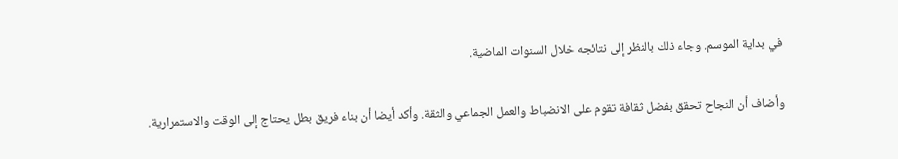في بداية الموسم. وجاء ذلك بالنظر إلى نتائجه خلال السنوات الماضية.

وأضاف أن النجاح تحقق بفضل ثقافة تقوم على الانضباط والعمل الجماعي والثقة. وأكد أيضا أن بناء فريق بطل يحتاج إلى الوقت والاستمرارية.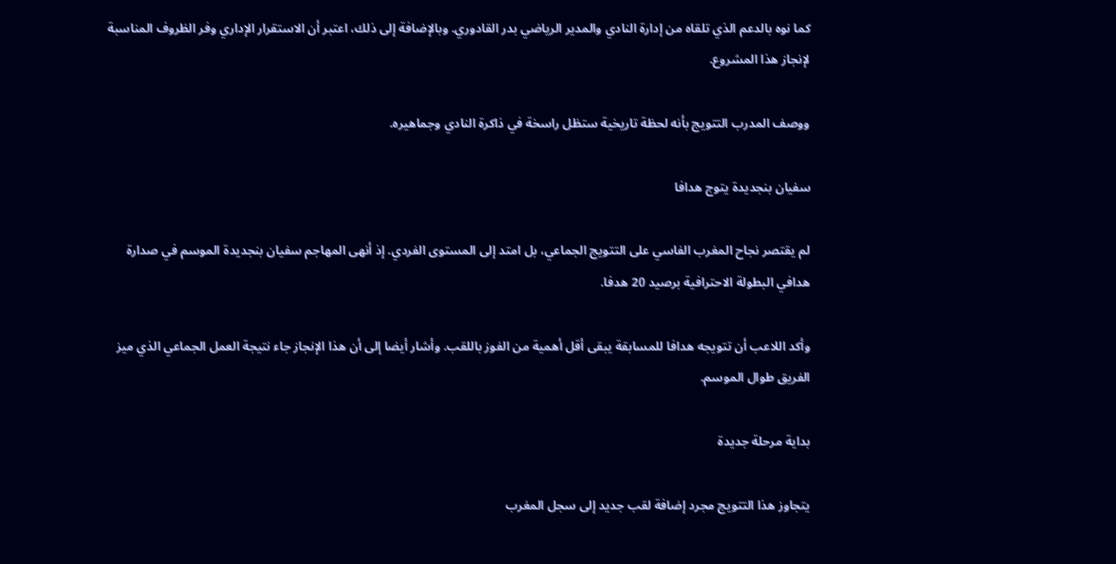كما نوه بالدعم الذي تلقاه من إدارة النادي والمدير الرياضي بدر القادوري. وبالإضافة إلى ذلك، اعتبر أن الاستقرار الإداري وفر الظروف المناسبة لإنجاز هذا المشروع.

ووصف المدرب التتويج بأنه لحظة تاريخية ستظل راسخة في ذاكرة النادي وجماهيره.

سفيان بنجديدة يتوج هدافا

لم يقتصر نجاح المغرب الفاسي على التتويج الجماعي، بل امتد إلى المستوى الفردي. إذ أنهى المهاجم سفيان بنجديدة الموسم في صدارة هدافي البطولة الاحترافية برصيد 20 هدفا.

وأكد اللاعب أن تتويجه هدافا للمسابقة يبقى أقل أهمية من الفوز باللقب. وأشار أيضا إلى أن هذا الإنجاز جاء نتيجة العمل الجماعي الذي ميز الفريق طوال الموسم.

بداية مرحلة جديدة

يتجاوز هذا التتويج مجرد إضافة لقب جديد إلى سجل المغرب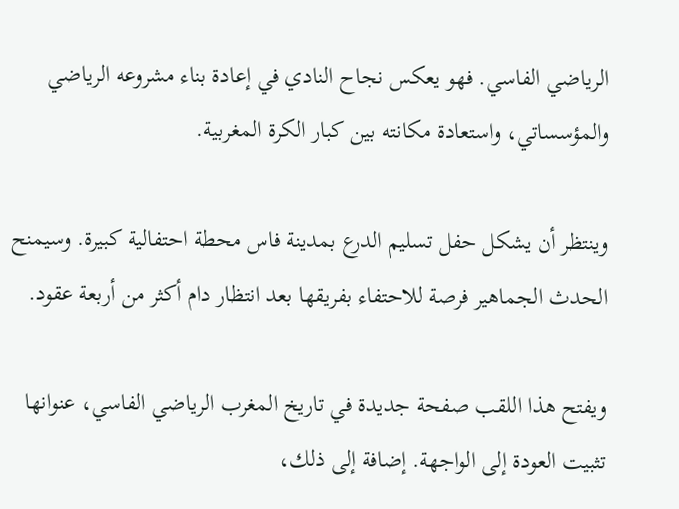الرياضي الفاسي. فهو يعكس نجاح النادي في إعادة بناء مشروعه الرياضي والمؤسساتي، واستعادة مكانته بين كبار الكرة المغربية.

وينتظر أن يشكل حفل تسليم الدرع بمدينة فاس محطة احتفالية كبيرة. وسيمنح الحدث الجماهير فرصة للاحتفاء بفريقها بعد انتظار دام أكثر من أربعة عقود.

ويفتح هذا اللقب صفحة جديدة في تاريخ المغرب الرياضي الفاسي، عنوانها تثبيت العودة إلى الواجهة. إضافة إلى ذلك،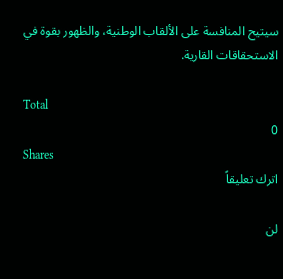سيتيح المنافسة على الألقاب الوطنية، والظهور بقوة في الاستحقاقات القارية.

Total
0
Shares
اترك تعليقاً

لن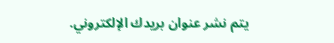يتم نشر عنوان بريدك الإلكتروني.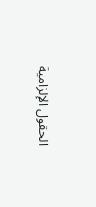الحقول الإلزامية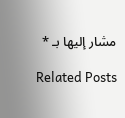مشار إليها بـ *

Related Posts